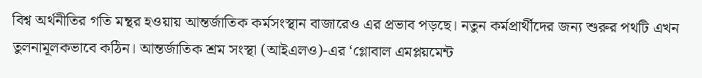বিশ্ব অর্থনীতির গতি মন্থর হওয়ায় আন্তর্জাতিক কর্মসংস্থান বাজারেও এর প্রভাব পড়ছে। নতুন কর্মপ্রার্থীদের জন্য শুরুর পথটি এখন তুলনামূলকভাবে কঠিন। আন্তর্জাতিক শ্রম সংস্থা (আইএলও)-এর ‘গ্লোবাল এমপ্লয়মেন্ট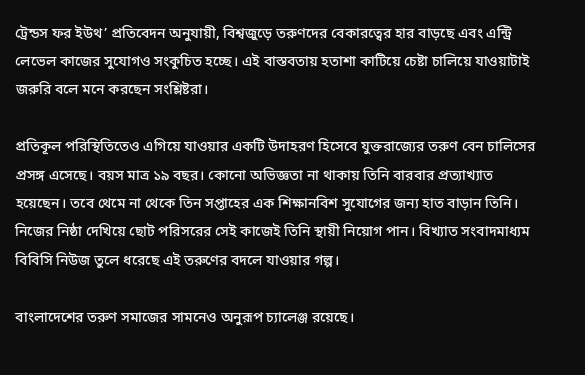ট্রেন্ডস ফর ইউথ’ প্রতিবেদন অনুযায়ী, বিশ্বজুড়ে তরুণদের বেকারত্বের হার বাড়ছে এবং এন্ট্রি লেভেল কাজের সুযোগও সংকুচিত হচ্ছে। এই বাস্তবতায় হতাশা কাটিয়ে চেষ্টা চালিয়ে যাওয়াটাই জরুরি বলে মনে করছেন সংশ্লিষ্টরা।

প্রতিকূল পরিস্থিতিতেও এগিয়ে যাওয়ার একটি উদাহরণ হিসেবে যুক্তরাজ্যের তরুণ বেন চালিসের প্রসঙ্গ এসেছে। বয়স মাত্র ১৯ বছর। কোনো অভিজ্ঞতা না থাকায় তিনি বারবার প্রত্যাখ্যাত হয়েছেন। তবে থেমে না থেকে তিন সপ্তাহের এক শিক্ষানবিশ সুযোগের জন্য হাত বাড়ান তিনি। নিজের নিষ্ঠা দেখিয়ে ছোট পরিসরের সেই কাজেই তিনি স্থায়ী নিয়োগ পান। বিখ্যাত সংবাদমাধ্যম বিবিসি নিউজ তুলে ধরেছে এই তরুণের বদলে যাওয়ার গল্প।

বাংলাদেশের তরুণ সমাজের সামনেও অনুরূপ চ্যালেঞ্জ রয়েছে।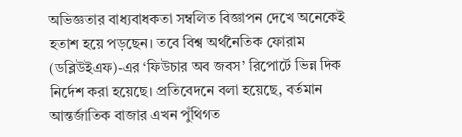অভিজ্ঞতার বাধ্যবাধকতা সম্বলিত বিজ্ঞাপন দেখে অনেকেই হতাশ হয়ে পড়ছেন। তবে বিশ্ব অর্থনৈতিক ফোরাম (ডব্লিউইএফ)-এর ‘ফিউচার অব জবস’ রিপোর্টে ভিন্ন দিক নির্দেশ করা হয়েছে। প্রতিবেদনে বলা হয়েছে, বর্তমান আন্তর্জাতিক বাজার এখন পুঁথিগত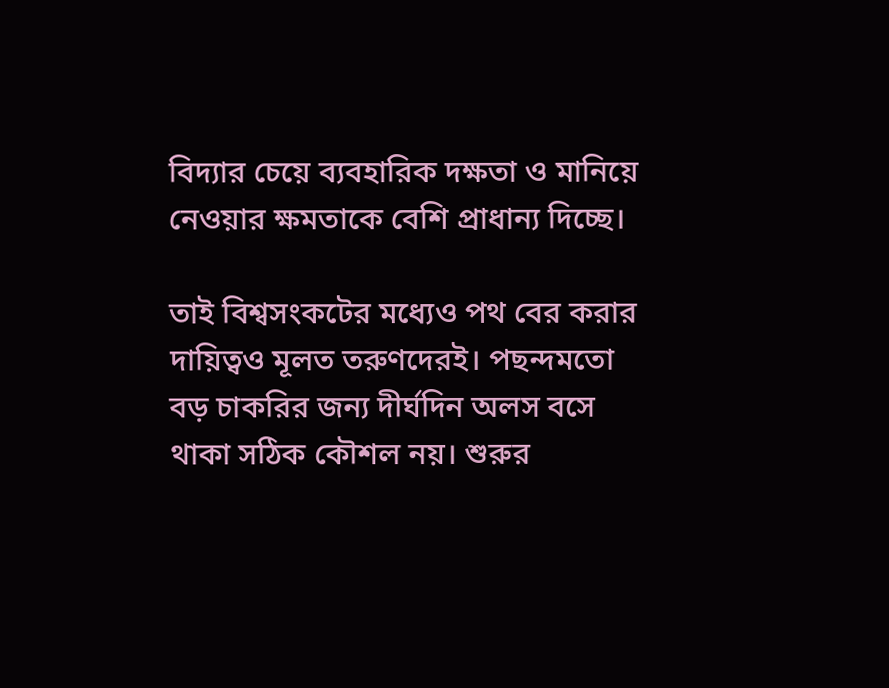বিদ্যার চেয়ে ব্যবহারিক দক্ষতা ও মানিয়ে নেওয়ার ক্ষমতাকে বেশি প্রাধান্য দিচ্ছে।

তাই বিশ্বসংকটের মধ্যেও পথ বের করার দায়িত্বও মূলত তরুণদেরই। পছন্দমতো বড় চাকরির জন্য দীর্ঘদিন অলস বসে থাকা সঠিক কৌশল নয়। শুরুর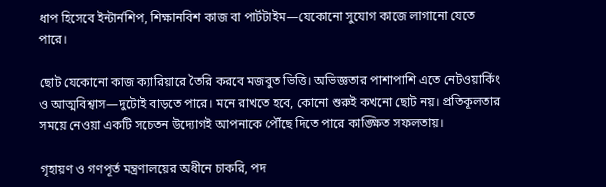ধাপ হিসেবে ইন্টার্নশিপ, শিক্ষানবিশ কাজ বা পার্টটাইম—যেকোনো সুযোগ কাজে লাগানো যেতে পারে।

ছোট যেকোনো কাজ ক্যারিয়ারে তৈরি করবে মজবুত ভিত্তি। অভিজ্ঞতার পাশাপাশি এতে নেটওয়ার্কিং ও আত্মবিশ্বাস—দুটোই বাড়তে পারে। মনে রাখতে হবে, কোনো শুরুই কখনো ছোট নয়। প্রতিকূলতার সময়ে নেওয়া একটি সচেতন উদ্যোগই আপনাকে পৌঁছে দিতে পারে কাঙ্ক্ষিত সফলতায়।

গৃহায়ণ ও গণপূর্ত মন্ত্রণালয়ের অধীনে চাকরি, পদ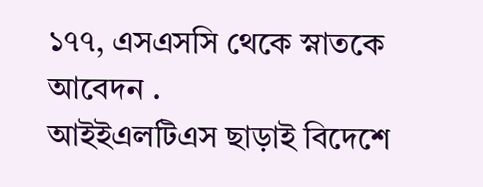১৭৭, এসএসসি থেকে স্নাতকে আবেদন .
আইইএলটিএস ছাড়াই বিদেশে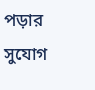পড়ার সুযোগ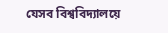যেসব বিশ্ববিদ্যালয়ে